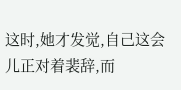这时,她才发觉,自己这会儿正对着裴辞,而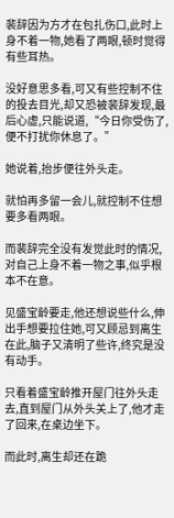裴辞因为方才在包扎伤口,此时上身不着一物,她看了两眼,顿时觉得有些耳热。

没好意思多看,可又有些控制不住的投去目光,却又恐被裴辞发现,最后心虚,只能说道,“今日你受伤了,便不打扰你休息了。”

她说着,抬步便往外头走。

就怕再多留一会儿,就控制不住想要多看两眼。

而裴辞完全没有发觉此时的情况,对自己上身不着一物之事,似乎根本不在意。

见盛宝龄要走,他还想说些什么,伸出手想要拉住她,可又顾忌到离生在此,脑子又清明了些许,终究是没有动手。

只看着盛宝龄推开屋门往外头走去,直到屋门从外头关上了,他才走了回来,在桌边坐下。

而此时,离生却还在跪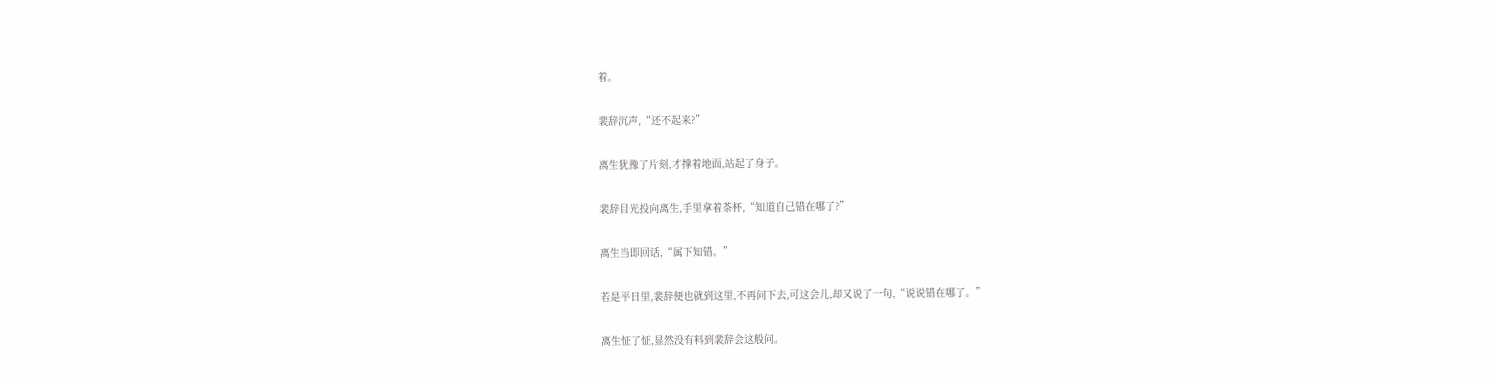着。

裴辞沉声,“还不起来?”

离生犹豫了片刻,才撑着地面,站起了身子。

裴辞目光投向离生,手里拿着茶杯,“知道自己错在哪了?”

离生当即回话,“属下知错。”

若是平日里,裴辞便也就到这里,不再问下去,可这会儿,却又说了一句,“说说错在哪了。”

离生怔了怔,显然没有料到裴辞会这般问。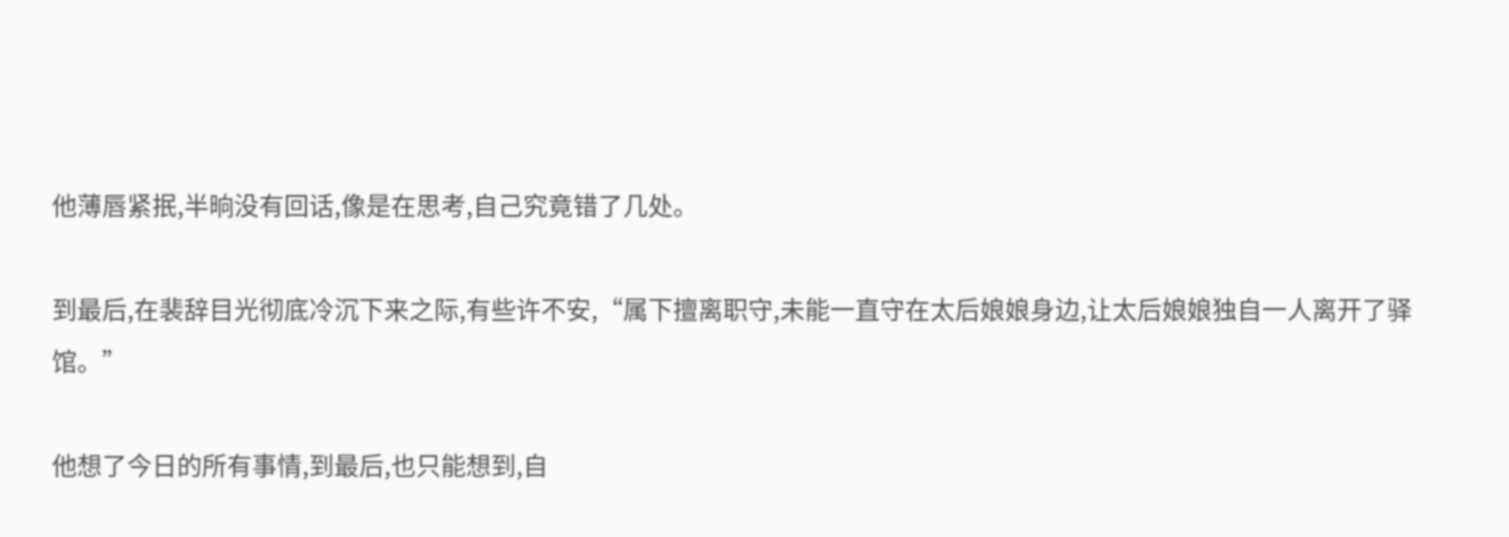他薄唇紧抿,半晌没有回话,像是在思考,自己究竟错了几处。

到最后,在裴辞目光彻底冷沉下来之际,有些许不安,“属下擅离职守,未能一直守在太后娘娘身边,让太后娘娘独自一人离开了驿馆。”

他想了今日的所有事情,到最后,也只能想到,自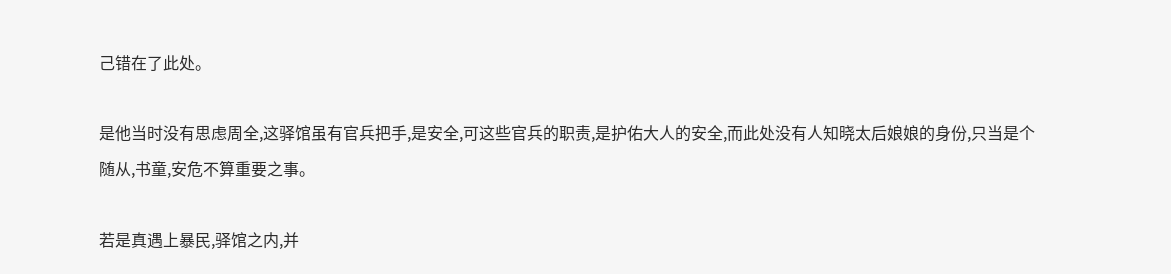己错在了此处。

是他当时没有思虑周全,这驿馆虽有官兵把手,是安全,可这些官兵的职责,是护佑大人的安全,而此处没有人知晓太后娘娘的身份,只当是个随从,书童,安危不算重要之事。

若是真遇上暴民,驿馆之内,并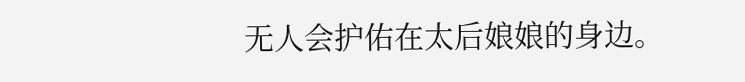无人会护佑在太后娘娘的身边。